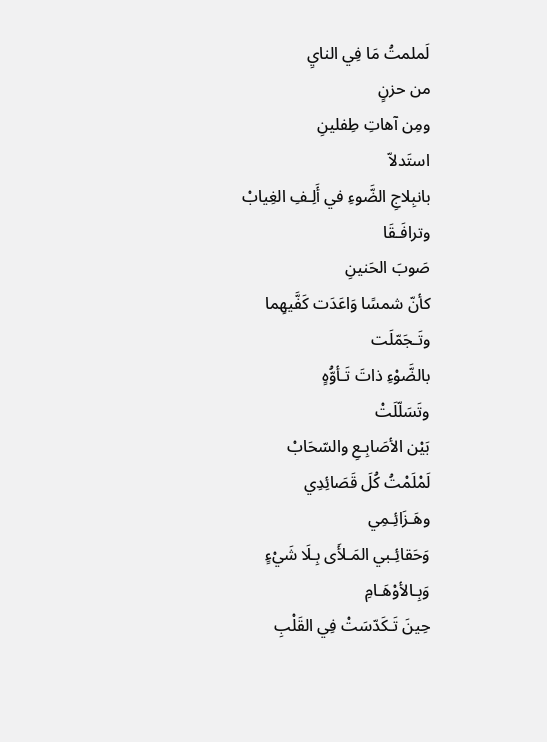لَملمتُ مَا فِي النايِ
من حزنٍ
ومِن آهاتِ طِفلينِ
استَدلاّ
بانبِلاجِ الضَّوءِ في أَلِـفِ الغِيابْ
وترافَـقَا
صَوبَ الحَنينِ
كأنّ شمسًا وَاعَدَت كَفَّيهِما
وتَـجَمّلَت
بالضَّوْءِ ذاتَ تَـأوُّهٍ
وتَسَلّلَتْ
بَيْن الأصَابِـعِ والسّحَابْ
لَمْلَمْتُ كُلَ قَصَائِدِي
وهَـزَائِـمِي
وَحَقائِـبي المَـلأَى بِـلَا شَيْءٍ
وَبِـالأوْهَـامِ
حِينَ تَـكَدّسَتْ فِي القَلْبِ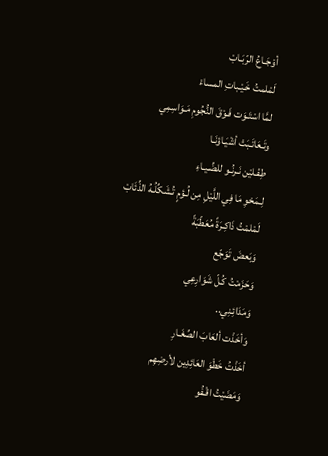أوْجَـاعُ الرّبَـابْ
لَمْلمتُ خَـيْـباتِ المساءْ
لمَّا اسْتَـوَت فَـوْقَ النُّجُومِ مَـوَاسِمِي
وتَـعَاتَـبَتْ أشْيَـاؤنَـا
طِفْـليْن نَـرنُـو للضِّـيـاءِ
لِـمَحْوِ مَا فِي اللَّيْلِ مِن لُـؤمٍ تُـشَكِّلُـهُ الذِّئَابْ
لَمْلمْتُ ذَاكِـرَةً مُعَطّبَةً
وَبَعضَ تَوَجّع
وَحَزَمْتُ كُـلّ شَوَارِعِي
وَمَدَائِـنِي..
وَأخَذْت ألعَابَ الصِّغَـارِ
أخَذْتُ خَطْوَ العَائِدِين لأرضِهِم
وَمَضَيْتُ اقْـفُو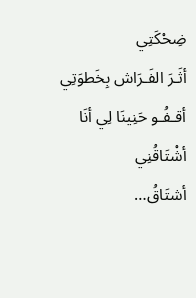ضِحْكَتِي
أثَـرَ الفَـرَاش بِخَطوَتِي
أقـفُـو حَنِينَا لِي أنَا
أشْتَاقُنِي
أشتَاقُ…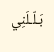بَـلّـلَنِي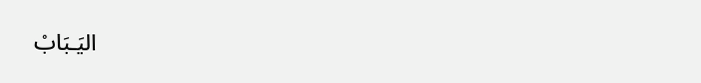اليَـبَابْ